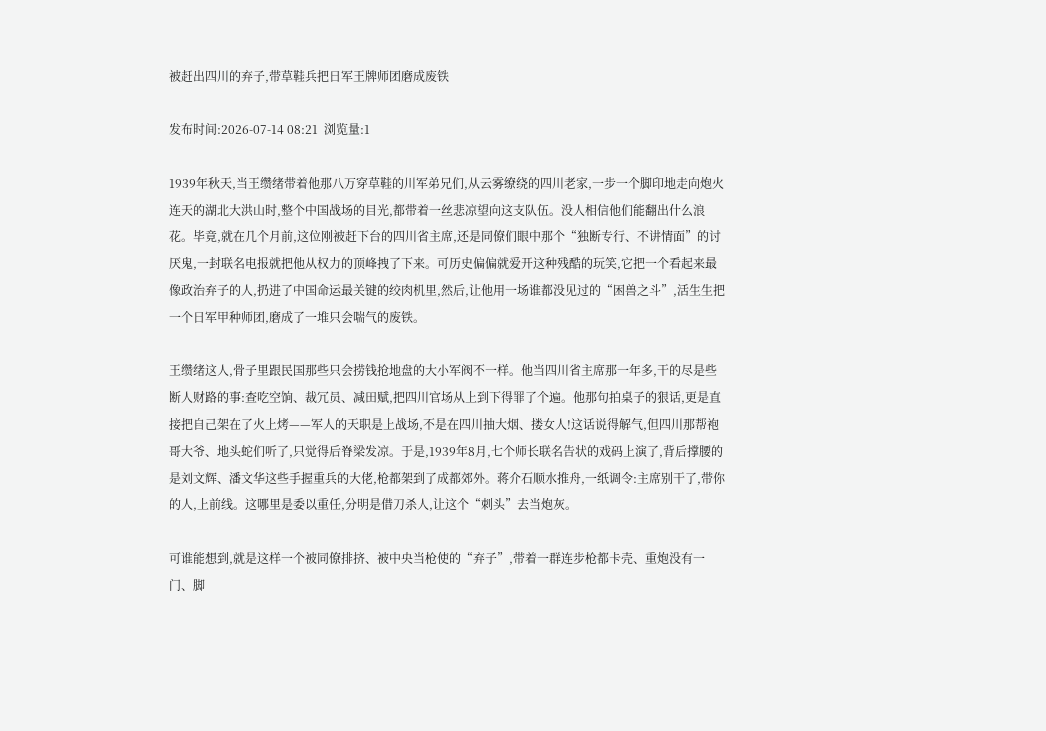被赶出四川的弃子,带草鞋兵把日军王牌师团磨成废铁

发布时间:2026-07-14 08:21  浏览量:1

1939年秋天,当王缵绪带着他那八万穿草鞋的川军弟兄们,从云雾缭绕的四川老家,一步一个脚印地走向炮火连天的湖北大洪山时,整个中国战场的目光,都带着一丝悲凉望向这支队伍。没人相信他们能翻出什么浪花。毕竟,就在几个月前,这位刚被赶下台的四川省主席,还是同僚们眼中那个“独断专行、不讲情面”的讨厌鬼,一封联名电报就把他从权力的顶峰拽了下来。可历史偏偏就爱开这种残酷的玩笑,它把一个看起来最像政治弃子的人,扔进了中国命运最关键的绞肉机里,然后,让他用一场谁都没见过的“困兽之斗”,活生生把一个日军甲种师团,磨成了一堆只会喘气的废铁。

王缵绪这人,骨子里跟民国那些只会捞钱抢地盘的大小军阀不一样。他当四川省主席那一年多,干的尽是些断人财路的事:查吃空饷、裁冗员、减田赋,把四川官场从上到下得罪了个遍。他那句拍桌子的狠话,更是直接把自己架在了火上烤——军人的天职是上战场,不是在四川抽大烟、搂女人!这话说得解气,但四川那帮袍哥大爷、地头蛇们听了,只觉得后脊梁发凉。于是,1939年8月,七个师长联名告状的戏码上演了,背后撑腰的是刘文辉、潘文华这些手握重兵的大佬,枪都架到了成都郊外。蒋介石顺水推舟,一纸调令:主席别干了,带你的人,上前线。这哪里是委以重任,分明是借刀杀人,让这个“刺头”去当炮灰。

可谁能想到,就是这样一个被同僚排挤、被中央当枪使的“弃子”,带着一群连步枪都卡壳、重炮没有一门、脚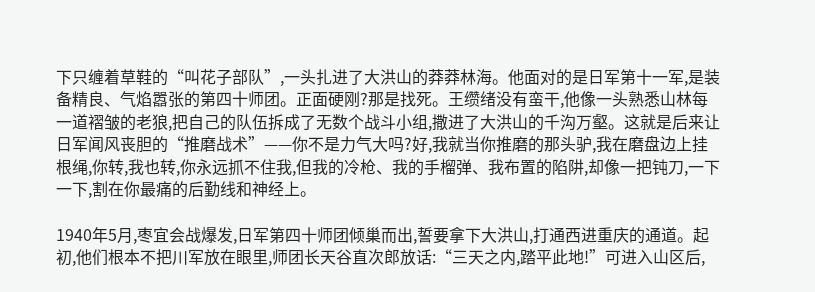下只缠着草鞋的“叫花子部队”,一头扎进了大洪山的莽莽林海。他面对的是日军第十一军,是装备精良、气焰嚣张的第四十师团。正面硬刚?那是找死。王缵绪没有蛮干,他像一头熟悉山林每一道褶皱的老狼,把自己的队伍拆成了无数个战斗小组,撒进了大洪山的千沟万壑。这就是后来让日军闻风丧胆的“推磨战术”——你不是力气大吗?好,我就当你推磨的那头驴,我在磨盘边上挂根绳,你转,我也转,你永远抓不住我,但我的冷枪、我的手榴弹、我布置的陷阱,却像一把钝刀,一下一下,割在你最痛的后勤线和神经上。

1940年5月,枣宜会战爆发,日军第四十师团倾巢而出,誓要拿下大洪山,打通西进重庆的通道。起初,他们根本不把川军放在眼里,师团长天谷直次郎放话:“三天之内,踏平此地!”可进入山区后,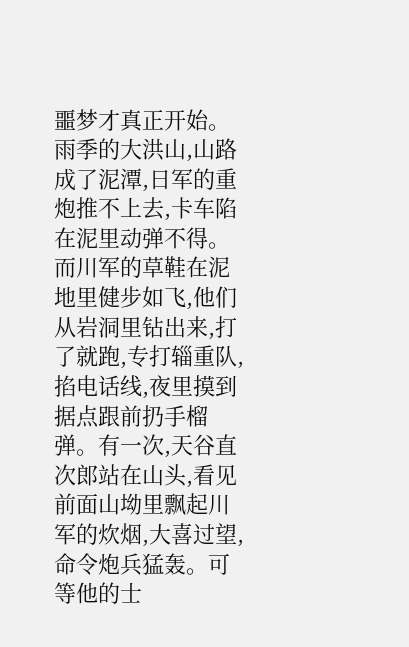噩梦才真正开始。雨季的大洪山,山路成了泥潭,日军的重炮推不上去,卡车陷在泥里动弹不得。而川军的草鞋在泥地里健步如飞,他们从岩洞里钻出来,打了就跑,专打辎重队,掐电话线,夜里摸到据点跟前扔手榴弹。有一次,天谷直次郎站在山头,看见前面山坳里飘起川军的炊烟,大喜过望,命令炮兵猛轰。可等他的士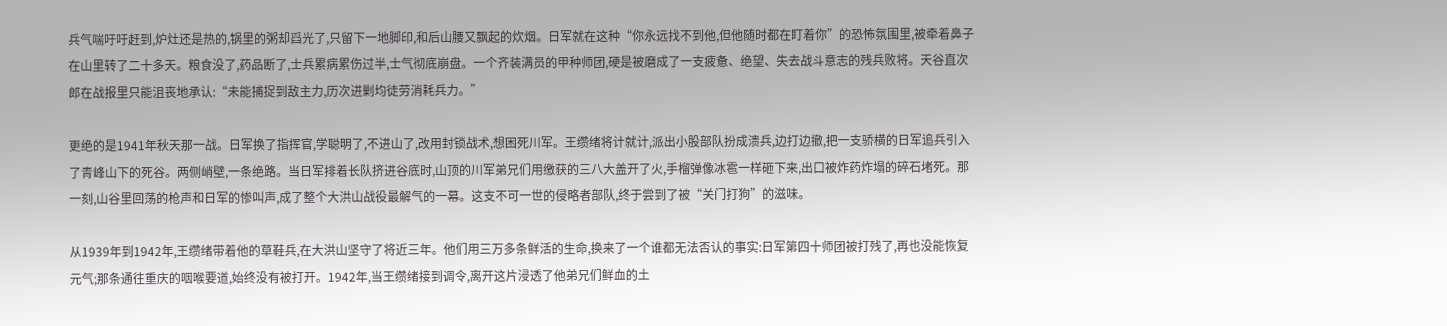兵气喘吁吁赶到,炉灶还是热的,锅里的粥却舀光了,只留下一地脚印,和后山腰又飘起的炊烟。日军就在这种“你永远找不到他,但他随时都在盯着你”的恐怖氛围里,被牵着鼻子在山里转了二十多天。粮食没了,药品断了,士兵累病累伤过半,士气彻底崩盘。一个齐装满员的甲种师团,硬是被磨成了一支疲惫、绝望、失去战斗意志的残兵败将。天谷直次郎在战报里只能沮丧地承认:“未能捕捉到敌主力,历次进剿均徒劳消耗兵力。”

更绝的是1941年秋天那一战。日军换了指挥官,学聪明了,不进山了,改用封锁战术,想困死川军。王缵绪将计就计,派出小股部队扮成溃兵,边打边撤,把一支骄横的日军追兵引入了青峰山下的死谷。两侧峭壁,一条绝路。当日军排着长队挤进谷底时,山顶的川军弟兄们用缴获的三八大盖开了火,手榴弹像冰雹一样砸下来,出口被炸药炸塌的碎石堵死。那一刻,山谷里回荡的枪声和日军的惨叫声,成了整个大洪山战役最解气的一幕。这支不可一世的侵略者部队,终于尝到了被“关门打狗”的滋味。

从1939年到1942年,王缵绪带着他的草鞋兵,在大洪山坚守了将近三年。他们用三万多条鲜活的生命,换来了一个谁都无法否认的事实:日军第四十师团被打残了,再也没能恢复元气;那条通往重庆的咽喉要道,始终没有被打开。1942年,当王缵绪接到调令,离开这片浸透了他弟兄们鲜血的土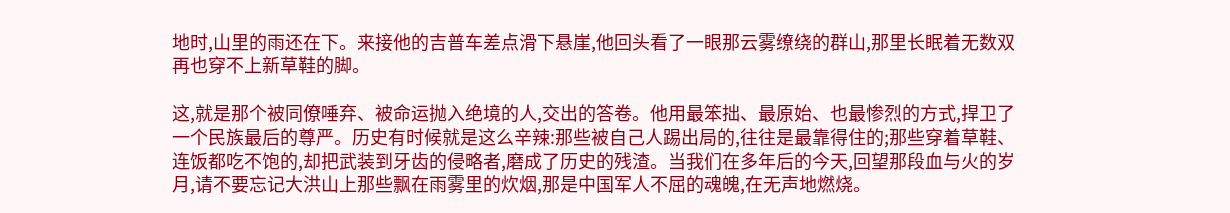地时,山里的雨还在下。来接他的吉普车差点滑下悬崖,他回头看了一眼那云雾缭绕的群山,那里长眠着无数双再也穿不上新草鞋的脚。

这,就是那个被同僚唾弃、被命运抛入绝境的人,交出的答卷。他用最笨拙、最原始、也最惨烈的方式,捍卫了一个民族最后的尊严。历史有时候就是这么辛辣:那些被自己人踢出局的,往往是最靠得住的;那些穿着草鞋、连饭都吃不饱的,却把武装到牙齿的侵略者,磨成了历史的残渣。当我们在多年后的今天,回望那段血与火的岁月,请不要忘记大洪山上那些飘在雨雾里的炊烟,那是中国军人不屈的魂魄,在无声地燃烧。